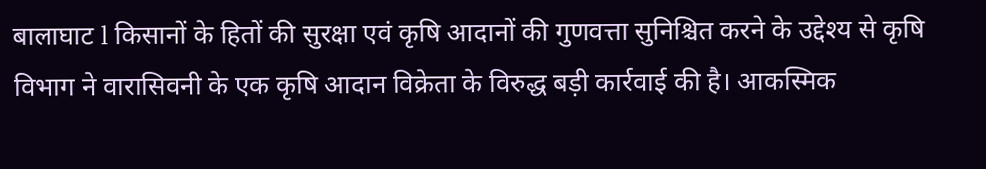बालाघाट l किसानों के हितों की सुरक्षा एवं कृषि आदानों की गुणवत्ता सुनिश्चित करने के उद्देश्य से कृषि विभाग ने वारासिवनी के एक कृषि आदान विक्रेता के विरुद्ध बड़ी कार्रवाई की है। आकस्मिक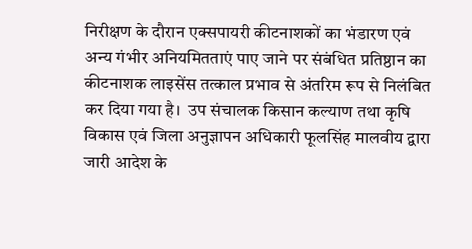निरीक्षण के दौरान एक्सपायरी कीटनाशकों का भंडारण एवं अन्य गंभीर अनियमितताएं पाए जाने पर संबंधित प्रतिष्ठान का कीटनाशक लाइसेंस तत्काल प्रभाव से अंतरिम रूप से निलंबित कर दिया गया है।  उप संचालक किसान कल्याण तथा कृषि विकास एवं जिला अनुज्ञापन अधिकारी फूलसिंह मालवीय द्वारा जारी आदेश के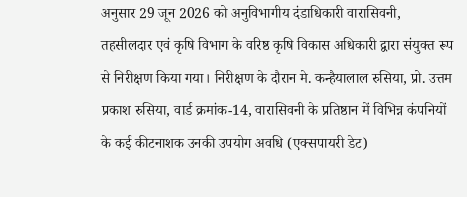अनुसार 29 जून 2026 को अनुविभागीय दंडाधिकारी वारासिवनी, तहसीलदार एवं कृषि विभाग के वरिष्ठ कृषि विकास अधिकारी द्वारा संयुक्त रूप से निरीक्षण किया गया। निरीक्षण के दौरान मे. कन्हैयालाल रुसिया, प्रो. उत्तम प्रकाश रुसिया, वार्ड क्रमांक-14, वारासिवनी के प्रतिष्ठान में विभिन्न कंपनियों के कई कीटनाशक उनकी उपयोग अवधि (एक्सपायरी डेट)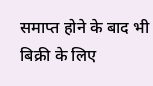समाप्त होने के बाद भी बिक्री के लिए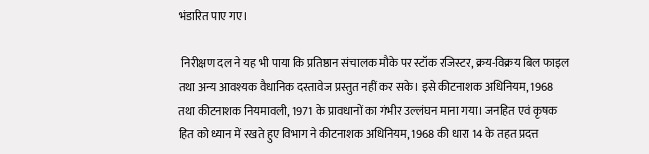भंडारित पाए गए।

 निरीक्षण दल ने यह भी पाया कि प्रतिष्ठान संचालक मौके पर स्टॉक रजिस्टर, क्रय-विक्रय बिल फाइल तथा अन्य आवश्यक वैधानिक दस्तावेज प्रस्तुत नहीं कर सके। इसे कीटनाशक अधिनियम, 1968 तथा कीटनाशक नियमावली, 1971 के प्रावधानों का गंभीर उल्लंघन माना गया। जनहित एवं कृषक हित को ध्यान में रखते हुए विभाग ने कीटनाशक अधिनियम, 1968 की धारा 14 के तहत प्रदत्त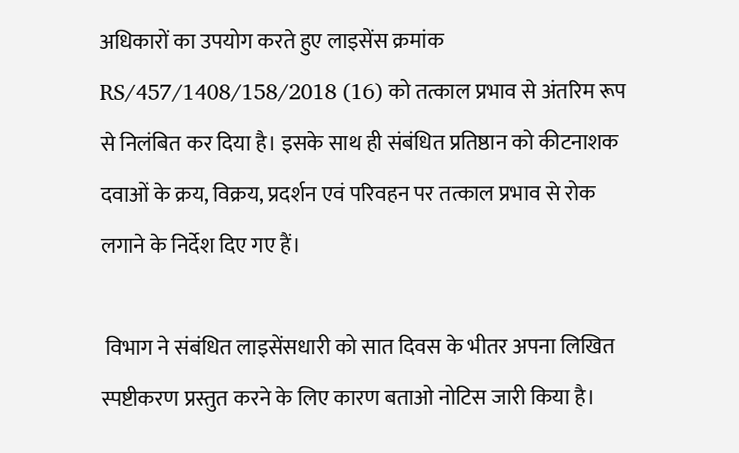अधिकारों का उपयोग करते हुए लाइसेंस क्रमांक RS/457/1408/158/2018 (16) को तत्काल प्रभाव से अंतरिम रूप से निलंबित कर दिया है। इसके साथ ही संबंधित प्रतिष्ठान को कीटनाशक दवाओं के क्रय, विक्रय, प्रदर्शन एवं परिवहन पर तत्काल प्रभाव से रोक लगाने के निर्देश दिए गए हैं।

 विभाग ने संबंधित लाइसेंसधारी को सात दिवस के भीतर अपना लिखित स्पष्टीकरण प्रस्तुत करने के लिए कारण बताओ नोटिस जारी किया है।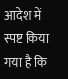आदेश में स्पष्ट किया गया है कि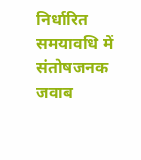निर्धारित समयावधि में संतोषजनक जवाब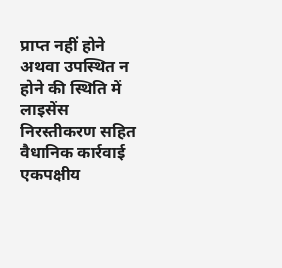प्राप्त नहीं होने अथवा उपस्थित न होने की स्थिति में लाइसेंस निरस्तीकरण सहित वैधानिक कार्रवाई एकपक्षीय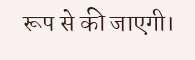रूप से की जाएगी।